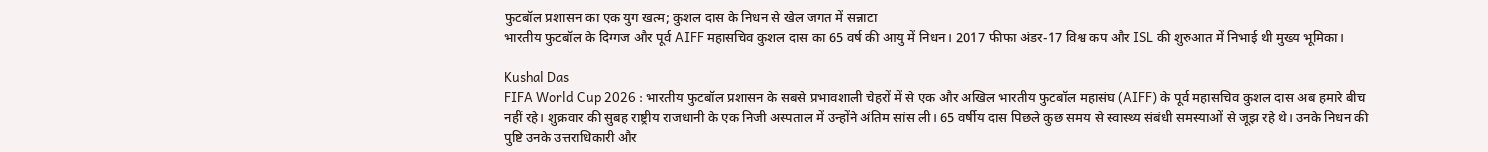फुटबॉल प्रशासन का एक युग खत्म; कुशल दास के निधन से खेल जगत में सन्नाटा
भारतीय फुटबॉल के दिग्गज और पूर्व AIFF महासचिव कुशल दास का 65 वर्ष की आयु में निधन। 2017 फीफा अंडर-17 विश्व कप और ISL की शुरुआत में निभाई थी मुख्य भूमिका।

Kushal Das
FIFA World Cup 2026 : भारतीय फुटबॉल प्रशासन के सबसे प्रभावशाली चेहरों में से एक और अखिल भारतीय फुटबॉल महासंघ (AIFF) के पूर्व महासचिव कुशल दास अब हमारे बीच नहीं रहे। शुक्रवार की सुबह राष्ट्रीय राजधानी के एक निजी अस्पताल में उन्होंने अंतिम सांस ली। 65 वर्षीय दास पिछले कुछ समय से स्वास्थ्य संबंधी समस्याओं से जूझ रहे थे। उनके निधन की पुष्टि उनके उत्तराधिकारी और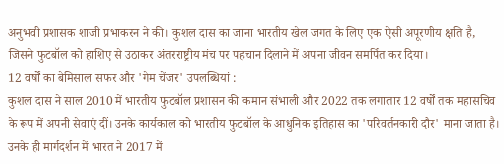अनुभवी प्रशासक शाजी प्रभाकरन ने की। कुशल दास का जाना भारतीय खेल जगत के लिए एक ऐसी अपूरणीय क्षति है, जिसने फुटबॉल को हाशिए से उठाकर अंतरराष्ट्रीय मंच पर पहचान दिलाने में अपना जीवन समर्पित कर दिया।
12 वर्षों का बेमिसाल सफर और 'गेम चेंजर' उपलब्धियां :
कुशल दास ने साल 2010 में भारतीय फुटबॉल प्रशासन की कमान संभाली और 2022 तक लगातार 12 वर्षों तक महासचिव के रूप में अपनी सेवाएं दीं। उनके कार्यकाल को भारतीय फुटबॉल के आधुनिक इतिहास का 'परिवर्तनकारी दौर' माना जाता है। उनके ही मार्गदर्शन में भारत ने 2017 में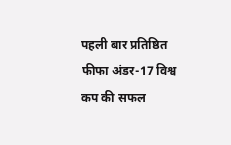पहली बार प्रतिष्ठित फीफा अंडर-17 विश्व कप की सफल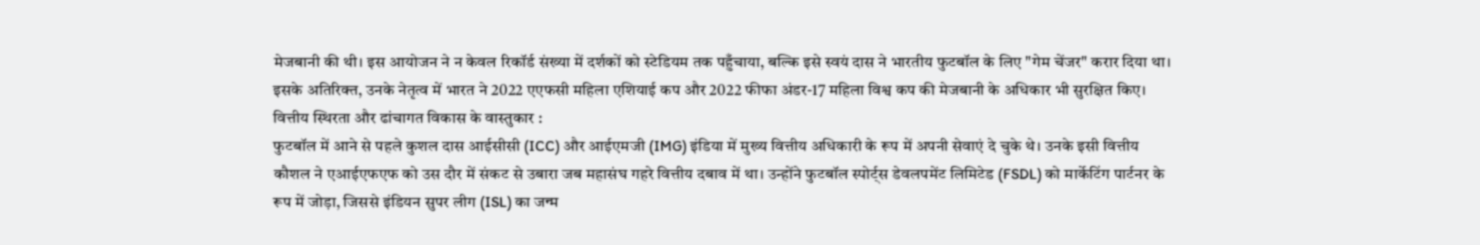मेजबानी की थी। इस आयोजन ने न केवल रिकॉर्ड संख्या में दर्शकों को स्टेडियम तक पहुँचाया, बल्कि इसे स्वयं दास ने भारतीय फुटबॉल के लिए "गेम चेंजर" करार दिया था। इसके अतिरिक्त, उनके नेतृत्व में भारत ने 2022 एएफसी महिला एशियाई कप और 2022 फीफा अंडर-17 महिला विश्व कप की मेजबानी के अधिकार भी सुरक्षित किए।
वित्तीय स्थिरता और ढांचागत विकास के वास्तुकार :
फुटबॉल में आने से पहले कुशल दास आईसीसी (ICC) और आईएमजी (IMG) इंडिया में मुख्य वित्तीय अधिकारी के रूप में अपनी सेवाएं दे चुके थे। उनके इसी वित्तीय कौशल ने एआईएफएफ को उस दौर में संकट से उबारा जब महासंघ गहरे वित्तीय दबाव में था। उन्होंने फुटबॉल स्पोर्ट्स डेवलपमेंट लिमिटेड (FSDL) को मार्केटिंग पार्टनर के रूप में जोड़ा, जिससे इंडियन सुपर लीग (ISL) का जन्म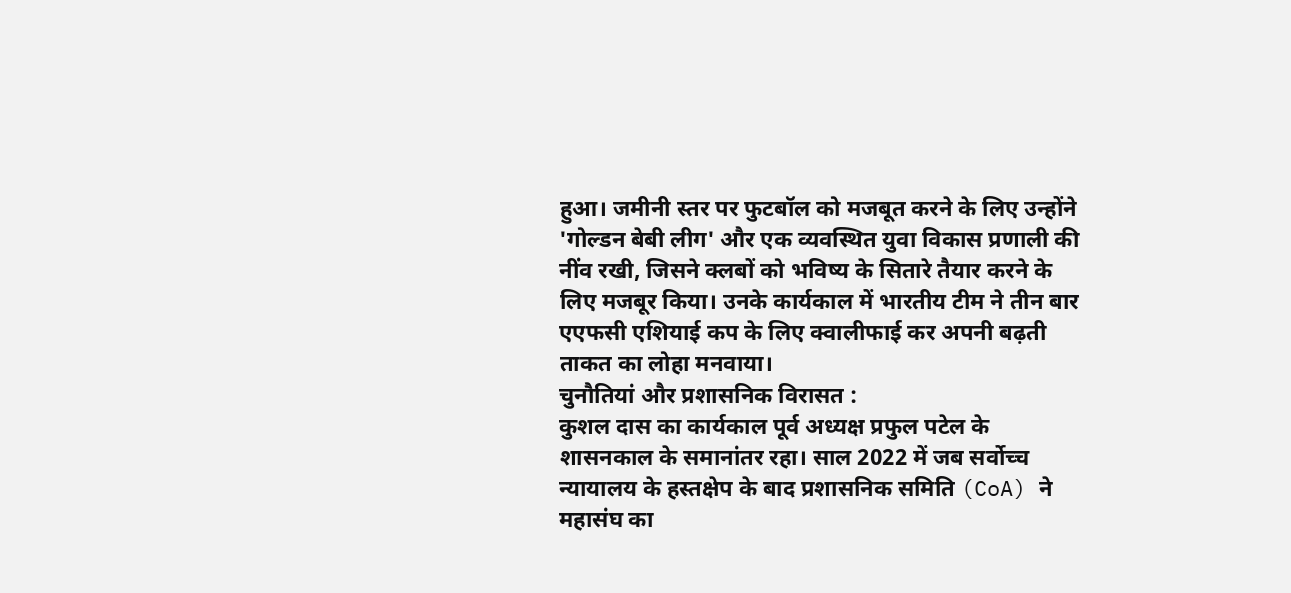हुआ। जमीनी स्तर पर फुटबॉल को मजबूत करने के लिए उन्होंने 'गोल्डन बेबी लीग' और एक व्यवस्थित युवा विकास प्रणाली की नींव रखी, जिसने क्लबों को भविष्य के सितारे तैयार करने के लिए मजबूर किया। उनके कार्यकाल में भारतीय टीम ने तीन बार एएफसी एशियाई कप के लिए क्वालीफाई कर अपनी बढ़ती ताकत का लोहा मनवाया।
चुनौतियां और प्रशासनिक विरासत :
कुशल दास का कार्यकाल पूर्व अध्यक्ष प्रफुल पटेल के शासनकाल के समानांतर रहा। साल 2022 में जब सर्वोच्च न्यायालय के हस्तक्षेप के बाद प्रशासनिक समिति (CoA) ने महासंघ का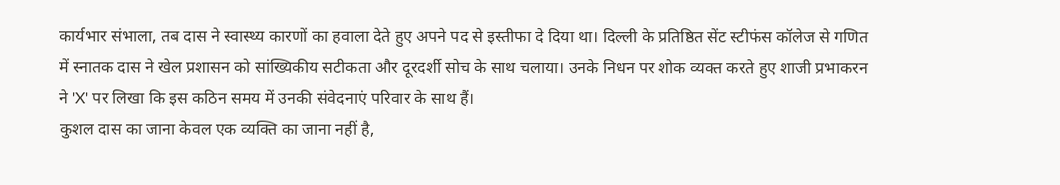कार्यभार संभाला, तब दास ने स्वास्थ्य कारणों का हवाला देते हुए अपने पद से इस्तीफा दे दिया था। दिल्ली के प्रतिष्ठित सेंट स्टीफंस कॉलेज से गणित में स्नातक दास ने खेल प्रशासन को सांख्यिकीय सटीकता और दूरदर्शी सोच के साथ चलाया। उनके निधन पर शोक व्यक्त करते हुए शाजी प्रभाकरन ने 'X' पर लिखा कि इस कठिन समय में उनकी संवेदनाएं परिवार के साथ हैं।
कुशल दास का जाना केवल एक व्यक्ति का जाना नहीं है,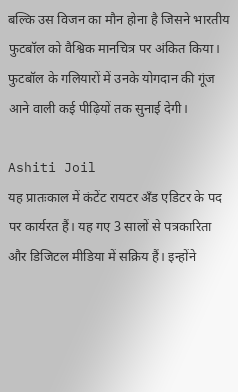बल्कि उस विजन का मौन होना है जिसने भारतीय फुटबॉल को वैश्विक मानचित्र पर अंकित किया। फुटबॉल के गलियारों में उनके योगदान की गूंज आने वाली कई पीढ़ियों तक सुनाई देगी।

Ashiti Joil
यह प्रातःकाल में कंटेंट रायटर अँड एडिटर के पद पर कार्यरत हैं। यह गए 3 सालों से पत्रकारिता और डिजिटल मीडिया में सक्रिय हैं। इन्होंने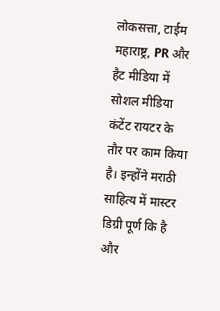लोकसत्ता, टाईम महाराष्ट्र, PR और हैट मीडिया में सोशल मीडिया कंटेंट रायटर के तौर पर काम किया है। इन्होंने मराठी साहित्य में मास्टर डिग्री पूर्ण कि है और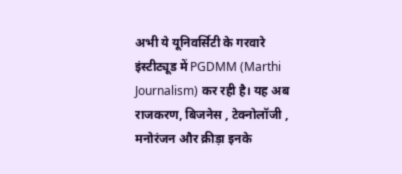अभी ये यूनिवर्सिटी के गरवारे इंस्टीट्यूड में PGDMM (Marthi Journalism) कर रही है। यह अब राजकरण, बिजनेस , टेक्नोलॉजी , मनोरंजन और क्रीड़ा इनके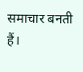समाचार बनती हैं।